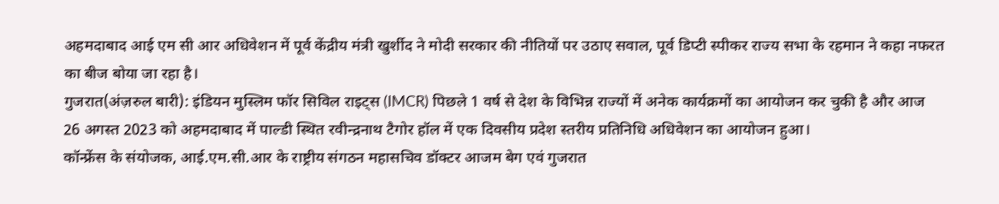अहमदाबाद आई एम सी आर अधिवेशन में पूर्व केंद्रीय मंत्री खुर्शीद ने मोदी सरकार की नीतियों पर उठाए सवाल, पूर्व डिप्टी स्पीकर राज्य सभा के रहमान ने कहा नफरत का बीज बोया जा रहा है।
गुजरात(अंज़रुल बारी): इंडियन मुस्लिम फॉर सिविल राइट्स (IMCR) पिछले 1 वर्ष से देश के विभिन्न राज्यों में अनेक कार्यक्रमों का आयोजन कर चुकी है और आज 26 अगस्त 2023 को अहमदाबाद में पाल्डी स्थित रवीन्द्रनाथ टैगोर हॉल में एक दिवसीय प्रदेश स्तरीय प्रतिनिधि अधिवेशन का आयोजन हुआ।
कॉन्फ्रेंस के संयोजक, आई.एम.सी.आर के राष्ट्रीय संगठन महासचिव डॉक्टर आजम बेग एवं गुजरात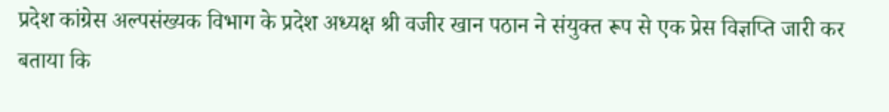प्रदेश कांग्रेस अल्पसंख्यक विभाग के प्रदेश अध्यक्ष श्री वजीर खान पठान ने संयुक्त रूप से एक प्रेस विज्ञप्ति जारी कर बताया कि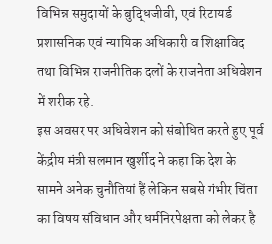विभिन्न समुदायों के बुद्धिजीवी, एवं रिटायर्ड प्रशासनिक एवं न्यायिक अधिकारी व शिक्षाविद तथा विभिन्न राजनीतिक दलों के राजनेता अधिवेशन में शरीक रहे.
इस अवसर पर अधिवेशन को संबोधित करते हुए पूर्व केंद्रीय मंत्री सलमान खुर्शीद ने कहा कि देश के सामने अनेक चुनौतियां हैं लेकिन सबसे गंभीर चिंता का विषय संविधान और धर्मनिरपेक्षता को लेकर है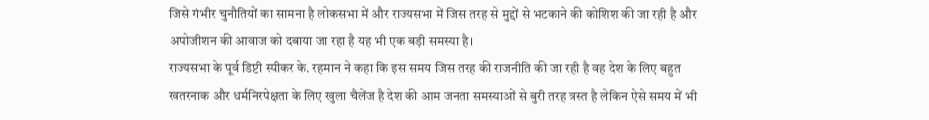जिसे गंभीर चुनौतियों का सामना है लोकसभा में और राज्यसभा में जिस तरह से मुद्दों से भटकाने की कोशिश की जा रही है और अपोजीशन की आवाज को दबाया जा रहा है यह भी एक बड़ी समस्या है।
राज्यसभा के पूर्व डिप्टी स्पीकर के. रहमान ने कहा कि इस समय जिस तरह की राजनीति की जा रही है वह देश के लिए बहुत खतरनाक और धर्मनिरपेक्षता के लिए खुला चैलेंज है देश की आम जनता समस्याओं से बुरी तरह त्रस्त है लेकिन ऐसे समय में भी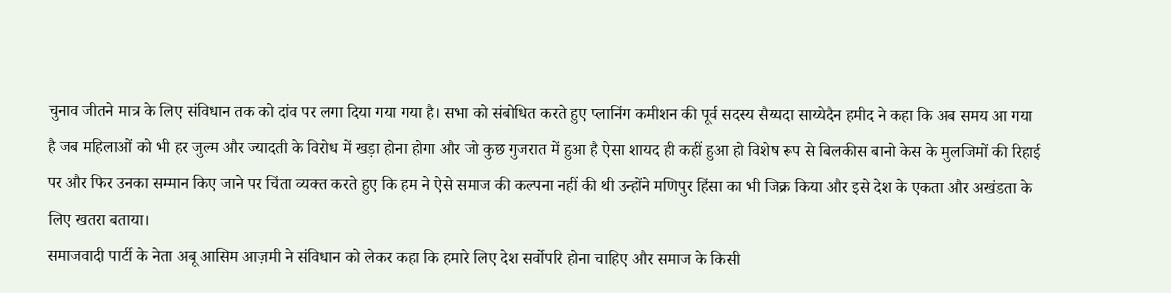चुनाव जीतने मात्र के लिए संविधान तक को दांव पर लगा दिया गया गया है। सभा को संबोधित करते हुए प्लानिंग कमीशन की पूर्व सदस्य सैय्यदा साय्येदैन हमीद ने कहा कि अब समय आ गया है जब महिलाओं को भी हर जुल्म और ज्यादती के विरोध में खड़ा होना होगा और जो कुछ गुजरात में हुआ है ऐसा शायद ही कहीं हुआ हो विशेष रूप से बिलकीस बानो केस के मुलजिमों की रिहाई पर और फिर उनका सम्मान किए जाने पर चिंता व्यक्त करते हुए कि हम ने ऐसे समाज की कल्पना नहीं की थी उन्होंने मणिपुर हिंसा का भी जिक्र किया और इसे देश के एकता और अखंडता के लिए खतरा बताया।
समाजवादी पार्टी के नेता अबू आसिम आज़मी ने संविधान को लेकर कहा कि हमारे लिए देश सर्वोपरि होना चाहिए और समाज के किसी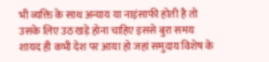भी व्यक्ति के साथ अन्याय या नाइंसाफी होती है तो उसके लिए उठ खड़े होना चाहिए इससे बुरा समय शायद ही कभी देश पर आया हो जहां समुदाय विशेष के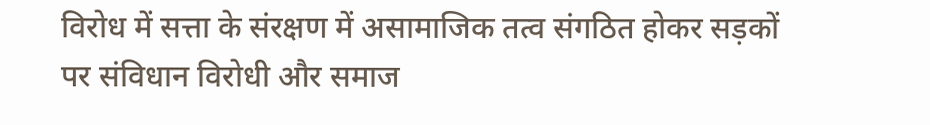विरोध में सत्ता के संरक्षण में असामाजिक तत्व संगठित होकर सड़कों पर संविधान विरोधी और समाज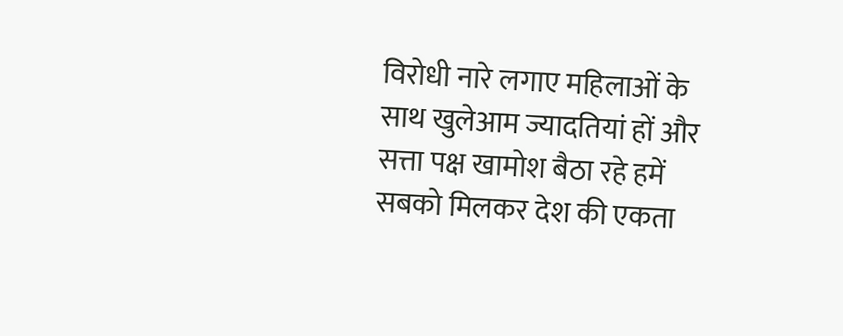विरोधी नारे लगाए महिलाओं के साथ खुलेआम ज्यादतियां हों और सत्ता पक्ष खामोश बैठा रहे हमें सबको मिलकर देश की एकता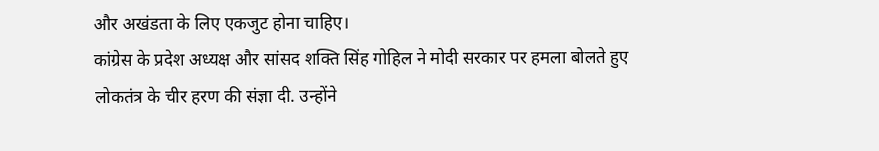और अखंडता के लिए एकजुट होना चाहिए।
कांग्रेस के प्रदेश अध्यक्ष और सांसद शक्ति सिंह गोहिल ने मोदी सरकार पर हमला बोलते हुए लोकतंत्र के चीर हरण की संज्ञा दी. उन्होंने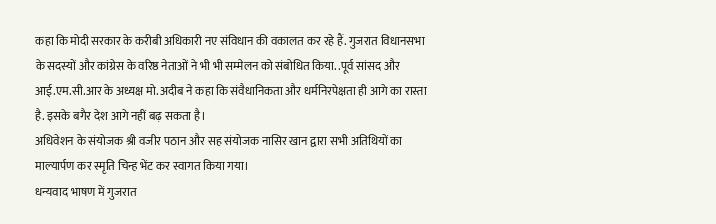कहा कि मोदी सरकार के करीबी अधिकारी नए संविधान की वकालत कर रहे हैं. गुजरात विधानसभा के सदस्यों और कांग्रेस के वरिष्ठ नेताओं ने भी भी सम्मेलन को संबोधित किया. .पूर्व सांसद और आई.एम.सी.आर के अध्यक्ष मो. अदीब ने कहा कि संवैधानिकता और धर्मनिरपेक्षता ही आगे का रास्ता है. इसके बगैर देश आगे नहीं बढ़ सकता है।
अधिवेशन के संयोजक श्री वजीर पठान और सह संयोजक नासिर खान द्वारा सभी अतिथियों का माल्यार्पण कर स्मृति चिन्ह भेंट कर स्वागत किया गया।
धन्यवाद भाषण में गुजरात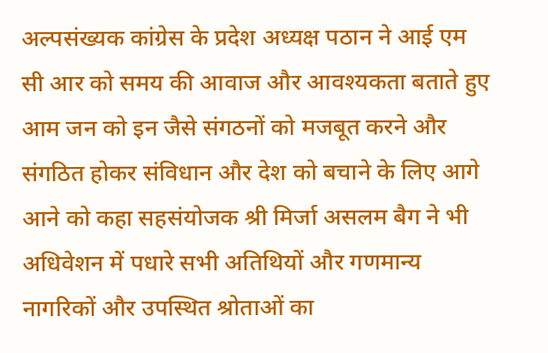अल्पसंख्यक कांग्रेस के प्रदेश अध्यक्ष पठान ने आई एम सी आर को समय की आवाज और आवश्यकता बताते हुए आम जन को इन जैसे संगठनों को मजबूत करने और संगठित होकर संविधान और देश को बचाने के लिए आगे आने को कहा सहसंयोजक श्री मिर्जा असलम बैग ने भी अधिवेशन में पधारे सभी अतिथियों और गणमान्य नागरिकों और उपस्थित श्रोताओं का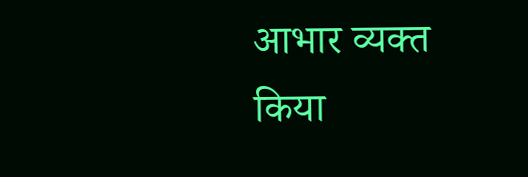आभार व्यक्त किया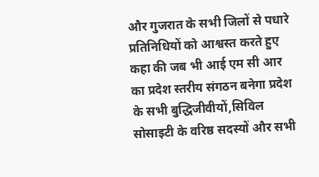और गुजरात के सभी जिलों से पधारे प्रतिनिधियों को आश्वस्त करते हुए कहा की जब भी आई एम सी आर का प्रदेश स्तरीय संगठन बनेगा प्रदेश के सभी बुद्धिजीवीयों,सिविल सोसाइटी के वरिष्ठ सदस्यों और सभी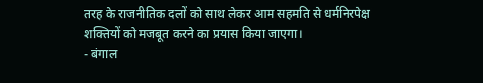तरह के राजनीतिक दलों को साथ लेकर आम सहमति से धर्मनिरपेक्ष शक्तियों को मजबूत करने का प्रयास किया जाएगा।
- बंगाल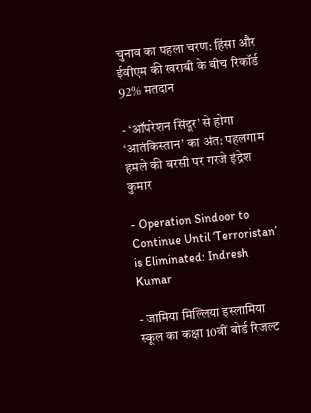चुनाव का पहला चरण: हिंसा और ईवीएम की खराबी के बीच रिकॉर्ड 92% मतदान

- ‘ऑपरेशन सिंदूर’ से होगा ‘आतंकिस्तान’ का अंत: पहलगाम हमले की बरसी पर गरजे इंद्रेश कुमार

- Operation Sindoor to Continue Until ‘Terroristan’ is Eliminated: Indresh Kumar

- जामिया मिल्लिया इस्लामिया स्कूल का कक्षा 10वीं बोर्ड रिजल्ट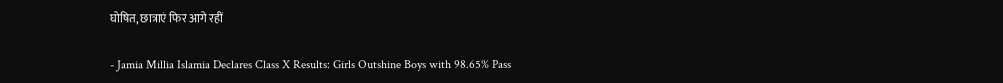घोषित, छात्राएं फिर आगे रहीं

- Jamia Millia Islamia Declares Class X Results: Girls Outshine Boys with 98.65% Pass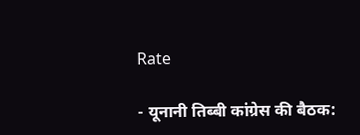Rate

- यूनानी तिब्बी कांग्रेस की बैठक: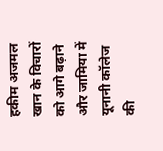हकीम अजमल खान के विचारों को आगे बढ़ाने और जामिया में यूनानी कॉलेज की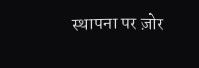स्थापना पर ज़ोर